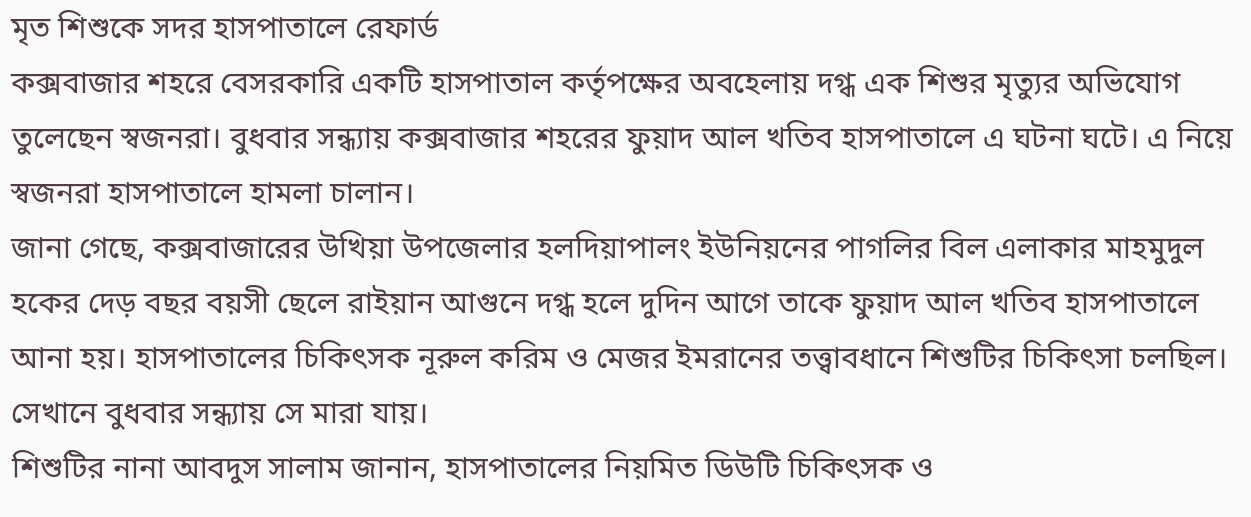মৃত শিশুকে সদর হাসপাতালে রেফার্ড
কক্সবাজার শহরে বেসরকারি একটি হাসপাতাল কর্তৃপক্ষের অবহেলায় দগ্ধ এক শিশুর মৃত্যুর অভিযোগ তুলেছেন স্বজনরা। বুধবার সন্ধ্যায় কক্সবাজার শহরের ফুয়াদ আল খতিব হাসপাতালে এ ঘটনা ঘটে। এ নিয়ে স্বজনরা হাসপাতালে হামলা চালান।
জানা গেছে, কক্সবাজারের উখিয়া উপজেলার হলদিয়াপালং ইউনিয়নের পাগলির বিল এলাকার মাহমুদুল হকের দেড় বছর বয়সী ছেলে রাইয়ান আগুনে দগ্ধ হলে দুদিন আগে তাকে ফুয়াদ আল খতিব হাসপাতালে আনা হয়। হাসপাতালের চিকিৎসক নূরুল করিম ও মেজর ইমরানের তত্ত্বাবধানে শিশুটির চিকিৎসা চলছিল। সেখানে বুধবার সন্ধ্যায় সে মারা যায়।
শিশুটির নানা আবদুস সালাম জানান, হাসপাতালের নিয়মিত ডিউটি চিকিৎসক ও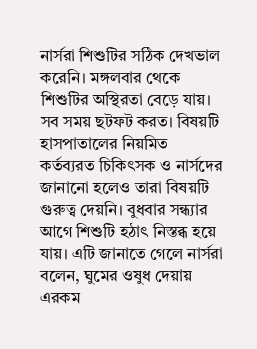নার্সরা শিশুটির সঠিক দেখভাল করেনি। মঙ্গলবার থেকে শিশুটির অস্থিরতা বেড়ে যায়। সব সময় ছটফট করত। বিষয়টি হাসপাতালের নিয়মিত কর্তব্যরত চিকিৎসক ও নার্সদের জানানো হলেও তারা বিষয়টি গুরুত্ব দেয়নি। বুধবার সন্ধ্যার আগে শিশুটি হঠাৎ নিস্তব্ধ হয়ে যায়। এটি জানাতে গেলে নার্সরা বলেন, ঘুমের ওষুধ দেয়ায় এরকম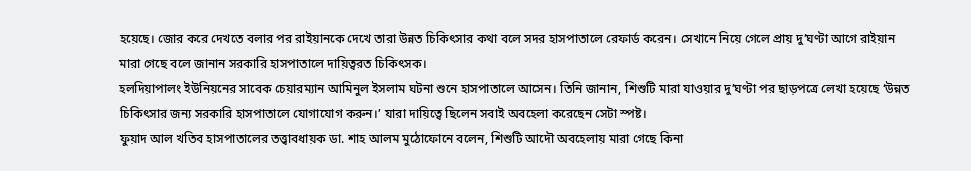হয়েছে। জোর করে দেখতে বলার পর রাইয়ানকে দেখে তারা উন্নত চিকিৎসার কথা বলে সদর হাসপাতালে রেফার্ড করেন। সেখানে নিয়ে গেলে প্রায় দু’ঘণ্টা আগে রাইয়ান মারা গেছে বলে জানান সরকারি হাসপাতালে দায়িত্বরত চিকিৎসক।
হলদিয়াপালং ইউনিয়নের সাবেক চেয়ারম্যান আমিনুল ইসলাম ঘটনা শুনে হাসপাতালে আসেন। তিনি জানান, শিশুটি মারা যাওয়ার দু’ঘণ্টা পর ছাড়পত্রে লেখা হয়েছে ‘উন্নত চিকিৎসার জন্য সরকারি হাসপাতালে যোগাযোগ করুন।’ যারা দায়িত্বে ছিলেন সবাই অবহেলা করেছেন সেটা স্পষ্ট।
ফুয়াদ আল খতিব হাসপাতালের তত্ত্বাবধায়ক ডা. শাহ আলম মুঠোফোনে বলেন, শিশুটি আদৌ অবহেলায় মারা গেছে কিনা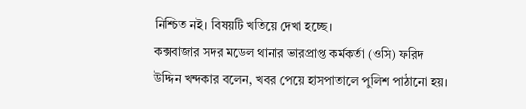নিশ্চিত নই। বিষয়টি খতিয়ে দেখা হচ্ছে।
কক্সবাজার সদর মডেল থানার ভারপ্রাপ্ত কর্মকর্তা (ওসি) ফরিদ উদ্দিন খন্দকার বলেন, খবর পেয়ে হাসপাতালে পুলিশ পাঠানো হয়।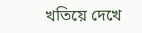খতিয়ে দেখে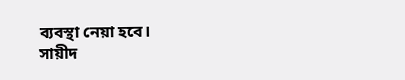ব্যবস্থা নেয়া হবে।
সায়ীদ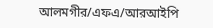আলমগীর/এফএ/আরআইপি